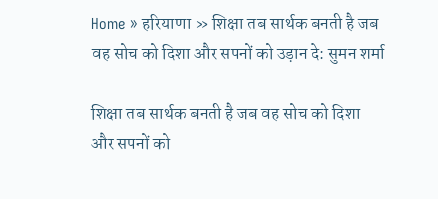Home » हरियाणा » शिक्षा तब सार्थक बनती है जब वह सोच को दिशा और सपनों को उड़ान दे: सुमन शर्मा

शिक्षा तब सार्थक बनती है जब वह सोच को दिशा और सपनों को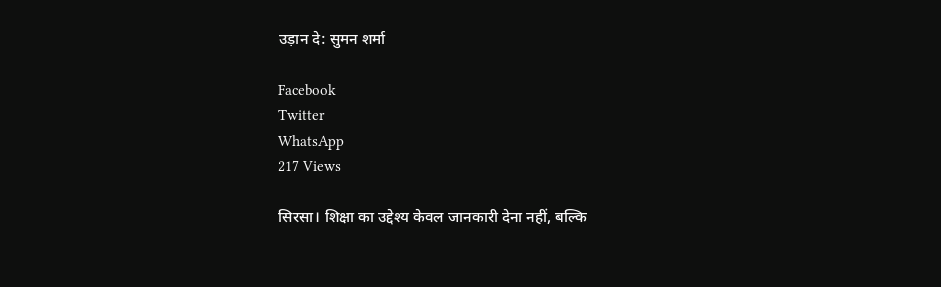उड़ान दे: सुमन शर्मा

Facebook
Twitter
WhatsApp
217 Views

सिरसा। शिक्षा का उद्देश्य केवल जानकारी देना नहीं, बल्कि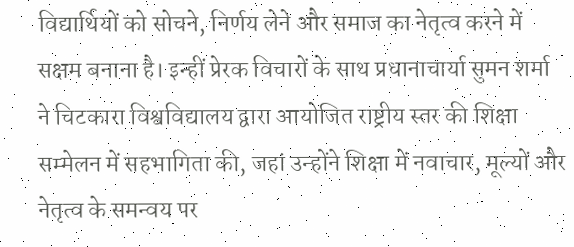विद्यार्थियों को सोचने, निर्णय लेने और समाज का नेतृत्व करने में सक्षम बनाना है। इन्हीं प्रेरक विचारों के साथ प्रधानाचार्या सुमन शर्मा ने चिटकारा विश्वविद्यालय द्वारा आयोजित राष्ट्रीय स्तर की शिक्षा सम्मेलन में सहभागिता की, जहां उन्होंने शिक्षा में नवाचार, मूल्यों और नेतृत्व के समन्वय पर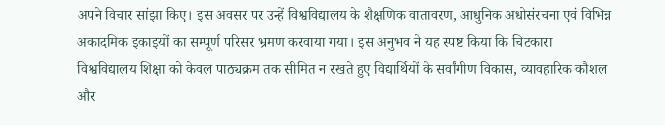अपने विचार सांझा किए। इस अवसर पर उन्हें विश्वविद्यालय के शैक्षणिक वातावरण, आधुनिक अधोसंरचना एवं विभिन्न अकादमिक इकाइयों का सम्पूर्ण परिसर भ्रमण करवाया गया। इस अनुभव ने यह स्पष्ट किया कि चिटकारा विश्वविद्यालय शिक्षा को केवल पाठ्यक्रम तक सीमित न रखते हुए विद्यार्थियों के सर्वांगीण विकास, व्यावहारिक कौशल और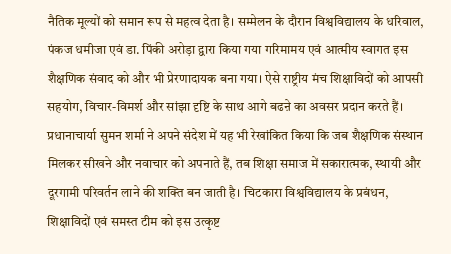नैतिक मूल्यों को समान रूप से महत्व देता है। सम्मेलन के दौरान विश्वविद्यालय के धरिवाल, पंकज धमीजा एवं डा. पिंकी अरोड़ा द्वारा किया गया गरिमामय एवं आत्मीय स्वागत इस शैक्षणिक संवाद को और भी प्रेरणादायक बना गया। ऐसे राष्ट्रीय मंच शिक्षाविदों को आपसी सहयोग, विचार-विमर्श और सांझा दृष्टि के साथ आगे बढऩे का अवसर प्रदान करते हैं। प्रधानाचार्या सुमन शर्मा ने अपने संदेश में यह भी रेखांकित किया कि जब शैक्षणिक संस्थान मिलकर सीखने और नवाचार को अपनाते हैं, तब शिक्षा समाज में सकारात्मक, स्थायी और दूरगामी परिवर्तन लाने की शक्ति बन जाती है। चिटकारा विश्वविद्यालय के प्रबंधन, शिक्षाविदों एवं समस्त टीम को इस उत्कृष्ट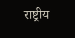राष्ट्रीय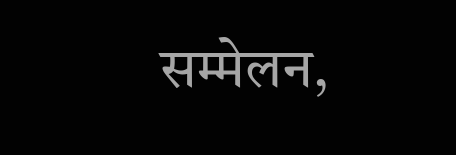सम्मेलन,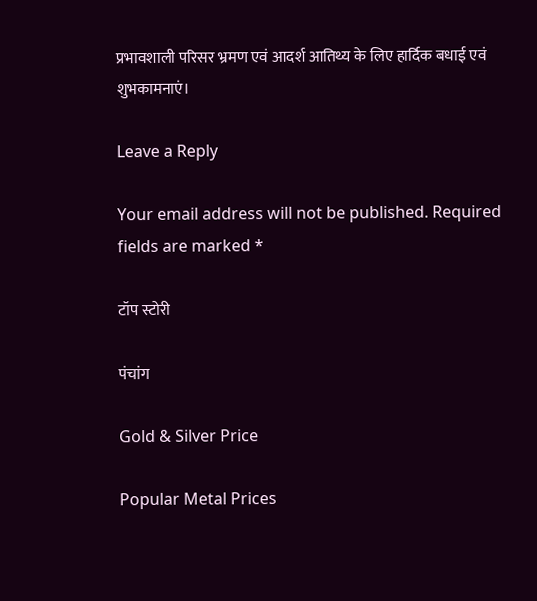प्रभावशाली परिसर भ्रमण एवं आदर्श आतिथ्य के लिए हार्दिक बधाई एवं शुभकामनाएं।

Leave a Reply

Your email address will not be published. Required fields are marked *

टॉप स्टोरी

पंचांग

Gold & Silver Price

Popular Metal Prices